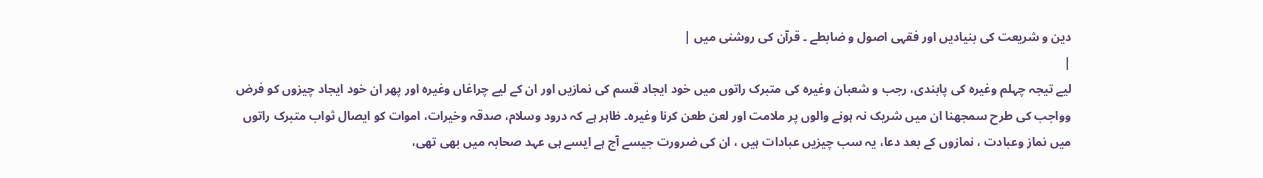دین و شریعت کی بنیادیں اور فقہی اصول و ضابطے ۔ قرآن کی روشنی میں |
|
لیے تیجہ چہلم وغیرہ کی پابندی، رجب و شعبان وغیرہ کی متبرک راتوں میں خود ایجاد قسم کی نمازیں اور ان کے لیے چراغاں وغیرہ اور پھر ان خود ایجاد چیزوں کو فرض وواجب کی طرح سمجھنا ان میں شریک نہ ہونے والوں پر ملامت اور لعن طعن کرنا وغیرہ۔ ظاہر ہے کہ درود وسلام، صدقہ وخیرات، اموات کو ایصال ثواب متبرک راتوں میں نماز وعبادت ، نمازوں کے بعد دعا، یہ سب چیزیں عبادات ہیں ، ان کی ضرورت جیسے آج ہے ایسے ہی عہد صحابہ میں بھی تھی،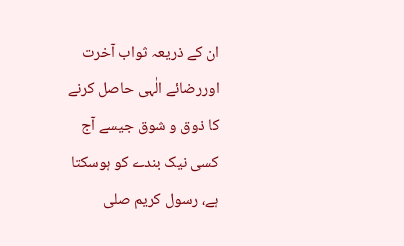ان کے ذریعہ ثواب آخرت اوررضائے الٰہی حاصل کرنے کا ذوق و شوق جیسے آج کسی نیک بندے کو ہوسکتا ہے، رسول کریم صلی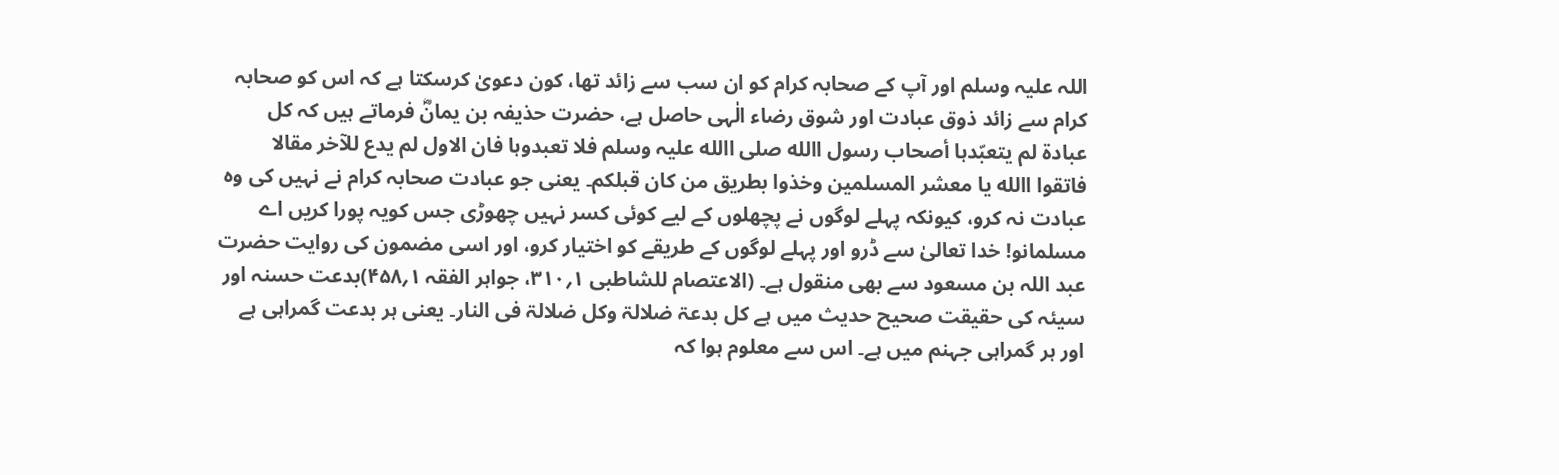اللہ علیہ وسلم اور آپ کے صحابہ کرام کو ان سب سے زائد تھا، کون دعویٰ کرسکتا ہے کہ اس کو صحابہ کرام سے زائد ذوق عبادت اور شوق رضاء الٰہی حاصل ہے، حضرت حذیفہ بن یمانؓ فرماتے ہیں کہ کل عبادۃ لم یتعبّدہا أصحاب رسول االله صلی االله علیہ وسلم فلا تعبدوہا فان الاول لم یدع للآخر مقالا فاتقوا االله یا معشر المسلمین وخذوا بطریق من کان قبلکم۔ یعنی جو عبادت صحابہ کرام نے نہیں کی وہ عبادت نہ کرو، کیونکہ پہلے لوگوں نے پچھلوں کے لیے کوئی کسر نہیں چھوڑی جس کویہ پورا کریں اے مسلمانو! خدا تعالیٰ سے ڈرو اور پہلے لوگوں کے طریقے کو اختیار کرو، اور اسی مضمون کی روایت حضرت عبد اللہ بن مسعود سے بھی منقول ہے۔ (الاعتصام للشاطبی ۱؍۳۱۰، جواہر الفقہ ۱؍۴۵۸)بدعت حسنہ اور سیئہ کی حقیقت صحیح حدیث میں ہے کل بدعۃ ضلالۃ وکل ضلالۃ فی النار۔ یعنی ہر بدعت گمراہی ہے اور ہر گمراہی جہنم میں ہے۔ اس سے معلوم ہوا کہ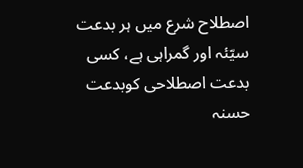اصطلاح شرع میں ہر بدعت سیّئہ اور گمراہی ہے، کسی بدعت اصطلاحی کوبدعت حسنہ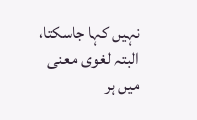نہیں کہا جاسکتا، البتہ لغوی معنی میں ہر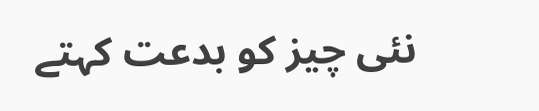نئی چیز کو بدعت کہتے